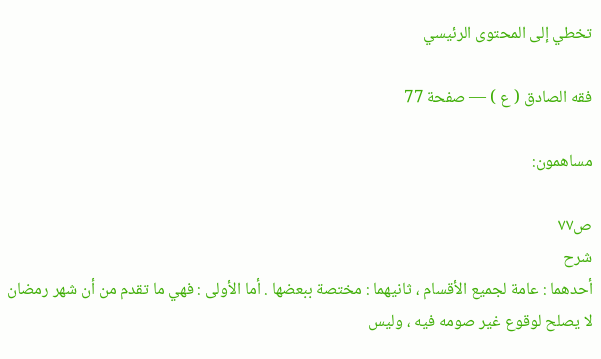تخطي إلى المحتوى الرئيسي

فقه الصادق ( ع ) — صفحة 77

مساهمون:

ص٧٧
شرح
أحدهما : عامة لجميع الأقسام ، ثانيهما : مختصة ببعضها . أما الأولى : فهي ما تقدم من أن شهر رمضان لا يصلح لوقوع غير صومه فيه ، وليس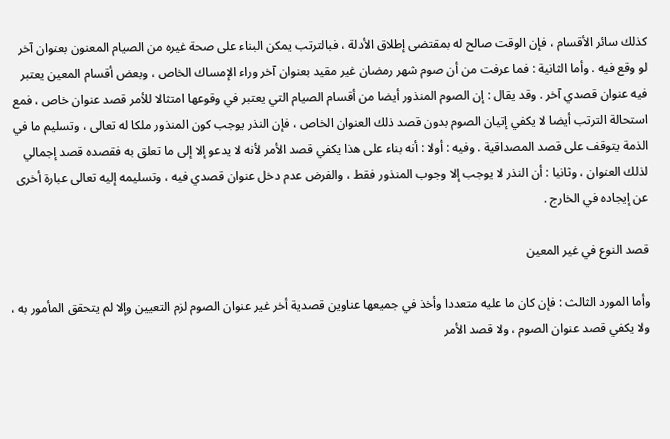كذلك سائر الأقسام ، فإن الوقت صالح له بمقتضى إطلاق الأدلة ، فبالترتب يمكن البناء على صحة غيره من الصيام المعنون بعنوان آخر لو وقع فيه . وأما الثانية : فما عرفت من أن صوم شهر رمضان غير مقيد بعنوان آخر وراء الإمساك الخاص ، وبعض أقسام المعين يعتبر فيه عنوان قصدي آخر . وقد يقال : إن الصوم المنذور أيضا من أقسام الصيام التي يعتبر في وقوعها امتثالا للأمر قصد عنوان خاص ، فمع استحالة الترتب أيضا لا يكفي إتيان الصوم بدون قصد ذلك العنوان الخاص ، فإن النذر يوجب كون المنذور ملكا له تعالى ، وتسليم ما في الذمة يتوقف على قصد المصداقية . وفيه : أولا : أنه بناء على هذا يكفي قصد الأمر لأنه لا يدعو إلا إلى ما تعلق به فقصده قصد إجمالي لذلك العنوان ، وثانيا : أن النذر لا يوجب إلا وجوب المنذور فقط ، والفرض عدم دخل عنوان قصدي فيه ، وتسليمه إليه تعالى عبارة أخرى عن إيجاده في الخارج .

قصد النوع في غير المعين

وأما المورد الثالث : فإن كان ما عليه متعددا وأخذ في جميعها عناوين قصدية أخر غير عنوان الصوم لزم التعيين وإلا لم يتحقق المأمور به ، ولا يكفي قصد عنوان الصوم ، ولا قصد الأمر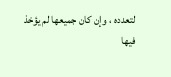لتعدده ، وإن كان جميعها لم يؤخذ فيها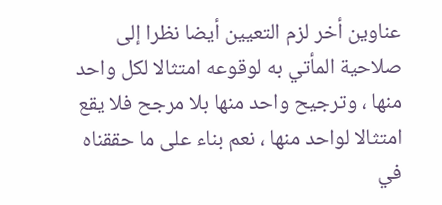عناوين أخر لزم التعيين أيضا نظرا إلى صلاحية المأتي به لوقوعه امتثالا لكل واحد منها ، وترجيح واحد منها بلا مرجح فلا يقع امتثالا لواحد منها ، نعم بناء على ما حققناه في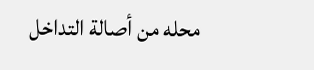محله من أصالة التداخل